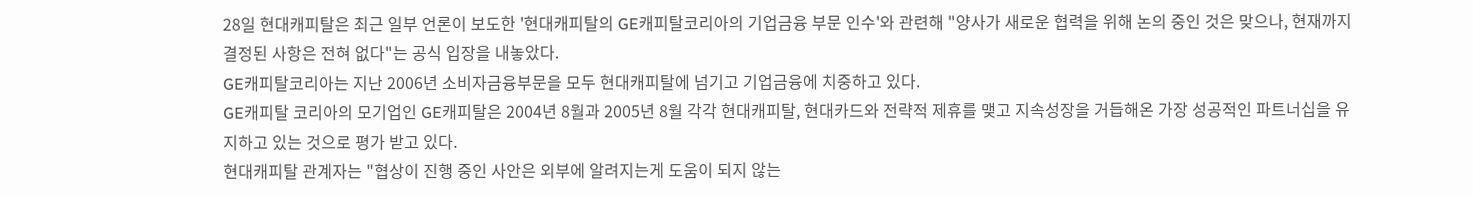28일 현대캐피탈은 최근 일부 언론이 보도한 '현대캐피탈의 GE캐피탈코리아의 기업금융 부문 인수'와 관련해 "양사가 새로운 협력을 위해 논의 중인 것은 맞으나, 현재까지 결정된 사항은 전혀 없다"는 공식 입장을 내놓았다.
GE캐피탈코리아는 지난 2006년 소비자금융부문을 모두 현대캐피탈에 넘기고 기업금융에 치중하고 있다.
GE캐피탈 코리아의 모기업인 GE캐피탈은 2004년 8월과 2005년 8월 각각 현대캐피탈, 현대카드와 전략적 제휴를 맺고 지속성장을 거듭해온 가장 성공적인 파트너십을 유지하고 있는 것으로 평가 받고 있다.
현대캐피탈 관계자는 "협상이 진행 중인 사안은 외부에 알려지는게 도움이 되지 않는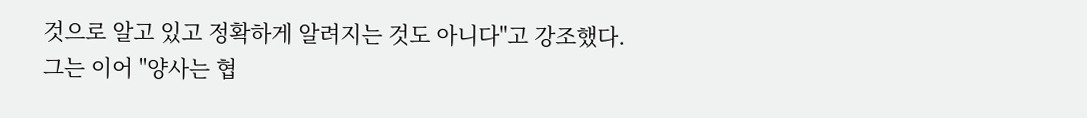것으로 알고 있고 정확하게 알려지는 것도 아니다"고 강조했다.
그는 이어 "양사는 협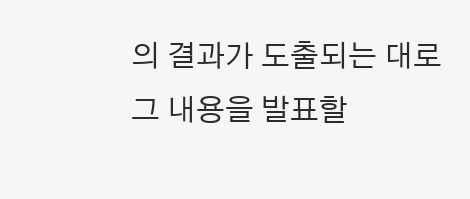의 결과가 도출되는 대로 그 내용을 발표할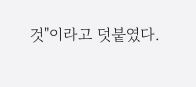것"이라고 덧붙였다.